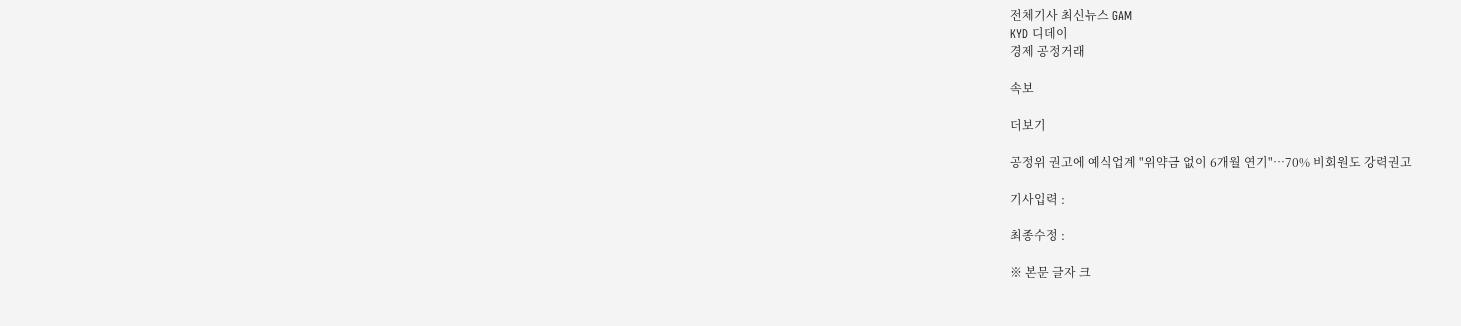전체기사 최신뉴스 GAM
KYD 디데이
경제 공정거래

속보

더보기

공정위 권고에 예식업계 "위약금 없이 6개월 연기"…70% 비회원도 강력권고

기사입력 :

최종수정 :

※ 본문 글자 크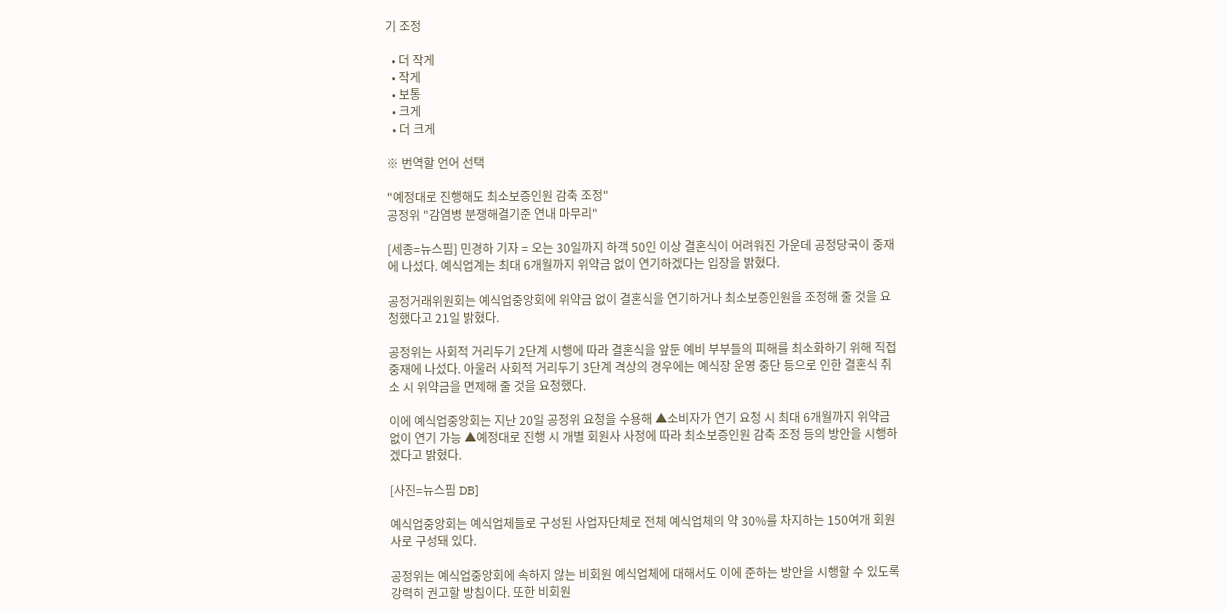기 조정

  • 더 작게
  • 작게
  • 보통
  • 크게
  • 더 크게

※ 번역할 언어 선택

"예정대로 진행해도 최소보증인원 감축 조정"
공정위 "감염병 분쟁해결기준 연내 마무리"

[세종=뉴스핌] 민경하 기자 = 오는 30일까지 하객 50인 이상 결혼식이 어려워진 가운데 공정당국이 중재에 나섰다. 예식업계는 최대 6개월까지 위약금 없이 연기하겠다는 입장을 밝혔다.

공정거래위원회는 예식업중앙회에 위약금 없이 결혼식을 연기하거나 최소보증인원을 조정해 줄 것을 요청했다고 21일 밝혔다.

공정위는 사회적 거리두기 2단계 시행에 따라 결혼식을 앞둔 예비 부부들의 피해를 최소화하기 위해 직접 중재에 나섰다. 아울러 사회적 거리두기 3단계 격상의 경우에는 예식장 운영 중단 등으로 인한 결혼식 취소 시 위약금을 면제해 줄 것을 요청했다.

이에 예식업중앙회는 지난 20일 공정위 요청을 수용해 ▲소비자가 연기 요청 시 최대 6개월까지 위약금 없이 연기 가능 ▲예정대로 진행 시 개별 회원사 사정에 따라 최소보증인원 감축 조정 등의 방안을 시행하겠다고 밝혔다.

[사진=뉴스핌 DB]

예식업중앙회는 예식업체들로 구성된 사업자단체로 전체 예식업체의 약 30%를 차지하는 150여개 회원사로 구성돼 있다.

공정위는 예식업중앙회에 속하지 않는 비회원 예식업체에 대해서도 이에 준하는 방안을 시행할 수 있도록 강력히 권고할 방침이다. 또한 비회원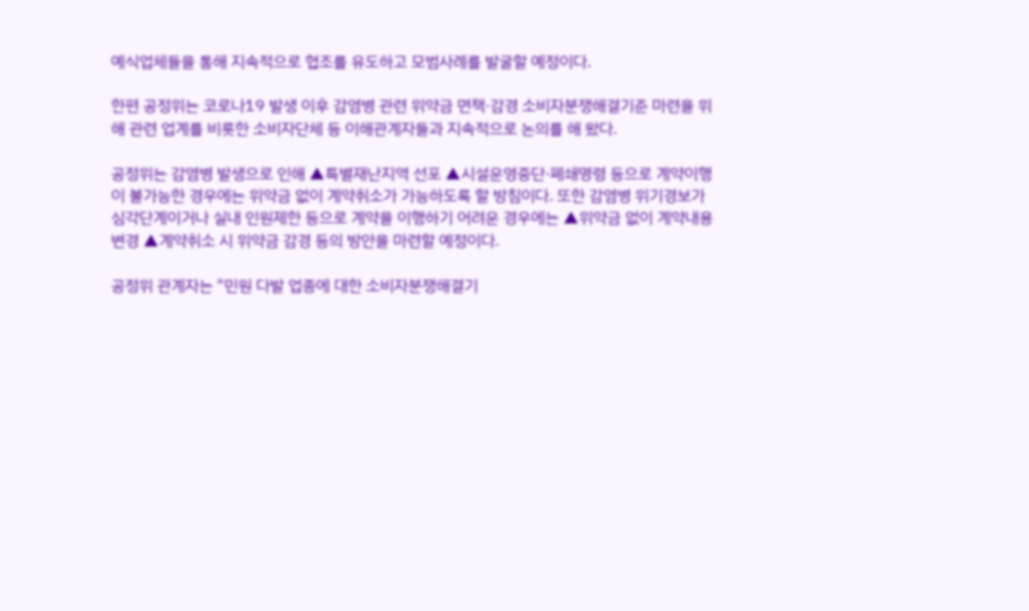예식업체들을 통해 지속적으로 협조를 유도하고 모범사례를 발굴할 예정이다.

한편 공정위는 코로나19 발생 이후 감염병 관련 위약금 면책·감경 소비자분쟁해결기준 마련을 위해 관련 업계를 비롯한 소비자단체 등 이해관계자들과 지속적으로 논의를 해 왔다.

공정위는 감염병 발생으로 인해 ▲특별재난지역 선포 ▲시설운영중단·폐쇄명령 등으로 계약이행이 불가능한 경우에는 위약금 없이 계약취소가 가능하도록 할 방침이다. 또한 감염병 위기경보가 심각단계이거나 실내 인원제한 등으로 계약을 이행하기 어려운 경우에는 ▲위약금 없이 계약내용 변경 ▲계약취소 시 위약금 감경 등의 방안을 마련할 예정이다.

공정위 관계자는 "민원 다발 업종에 대한 소비자분쟁해결기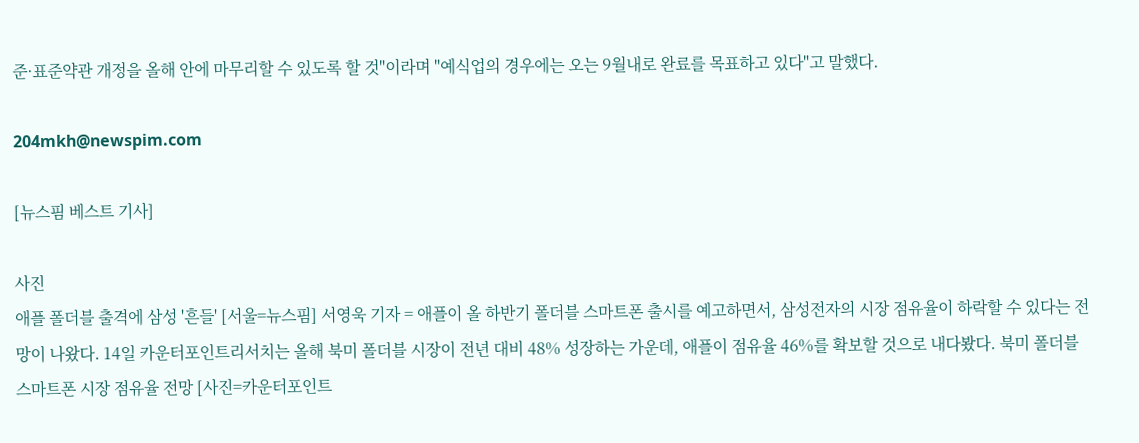준·표준약관 개정을 올해 안에 마무리할 수 있도록 할 것"이라며 "예식업의 경우에는 오는 9월내로 완료를 목표하고 있다"고 말했다.

204mkh@newspim.com

[뉴스핌 베스트 기사]

사진
애플 폴더블 출격에 삼성 '흔들' [서울=뉴스핌] 서영욱 기자 = 애플이 올 하반기 폴더블 스마트폰 출시를 예고하면서, 삼성전자의 시장 점유율이 하락할 수 있다는 전망이 나왔다. 14일 카운터포인트리서치는 올해 북미 폴더블 시장이 전년 대비 48% 성장하는 가운데, 애플이 점유율 46%를 확보할 것으로 내다봤다. 북미 폴더블 스마트폰 시장 점유율 전망 [사진=카운터포인트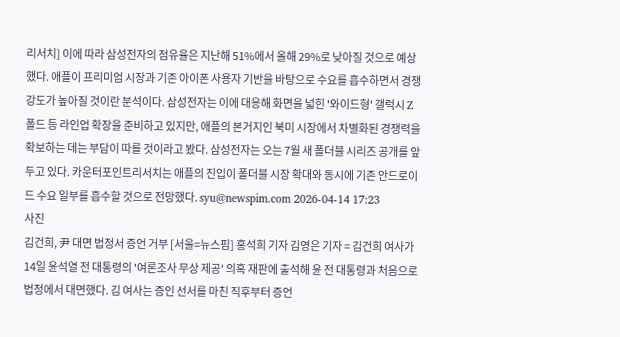리서치] 이에 따라 삼성전자의 점유율은 지난해 51%에서 올해 29%로 낮아질 것으로 예상했다. 애플이 프리미엄 시장과 기존 아이폰 사용자 기반을 바탕으로 수요를 흡수하면서 경쟁 강도가 높아질 것이란 분석이다. 삼성전자는 이에 대응해 화면을 넓힌 '와이드형' 갤럭시 Z 폴드 등 라인업 확장을 준비하고 있지만, 애플의 본거지인 북미 시장에서 차별화된 경쟁력을 확보하는 데는 부담이 따를 것이라고 봤다. 삼성전자는 오는 7월 새 폴더블 시리즈 공개를 앞두고 있다. 카운터포인트리서치는 애플의 진입이 폴더블 시장 확대와 동시에 기존 안드로이드 수요 일부를 흡수할 것으로 전망했다. syu@newspim.com 2026-04-14 17:23
사진
김건희, 尹 대면 법정서 증언 거부 [서울=뉴스핌] 홍석희 기자 김영은 기자 = 김건희 여사가 14일 윤석열 전 대통령의 '여론조사 무상 제공' 의혹 재판에 출석해 윤 전 대통령과 처음으로 법정에서 대면했다. 김 여사는 증인 선서를 마친 직후부터 증언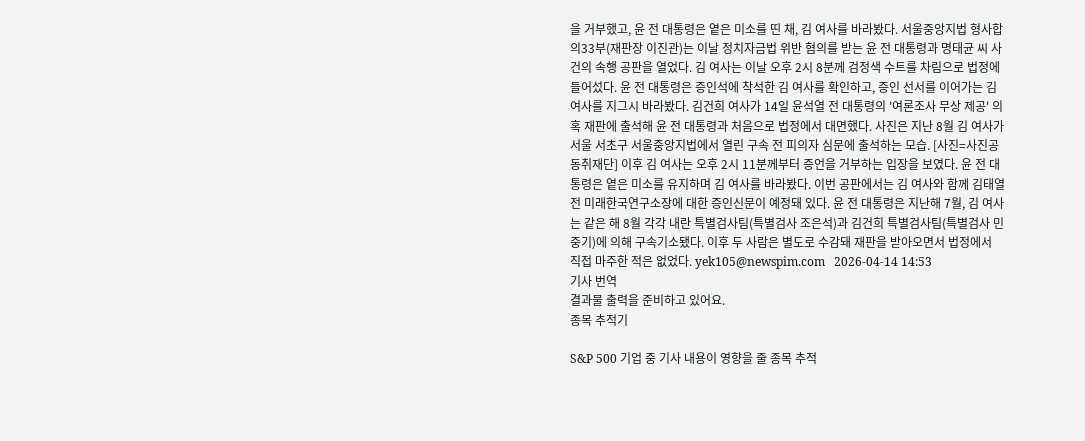을 거부했고, 윤 전 대통령은 옅은 미소를 띤 채, 김 여사를 바라봤다. 서울중앙지법 형사합의33부(재판장 이진관)는 이날 정치자금법 위반 혐의를 받는 윤 전 대통령과 명태균 씨 사건의 속행 공판을 열었다. 김 여사는 이날 오후 2시 8분께 검정색 수트를 차림으로 법정에 들어섰다. 윤 전 대통령은 증인석에 착석한 김 여사를 확인하고, 증인 선서를 이어가는 김 여사를 지그시 바라봤다. 김건희 여사가 14일 윤석열 전 대통령의 '여론조사 무상 제공' 의혹 재판에 출석해 윤 전 대통령과 처음으로 법정에서 대면했다. 사진은 지난 8월 김 여사가 서울 서초구 서울중앙지법에서 열린 구속 전 피의자 심문에 출석하는 모습. [사진=사진공동취재단] 이후 김 여사는 오후 2시 11분께부터 증언을 거부하는 입장을 보였다. 윤 전 대통령은 옅은 미소를 유지하며 김 여사를 바라봤다. 이번 공판에서는 김 여사와 함께 김태열 전 미래한국연구소장에 대한 증인신문이 예정돼 있다. 윤 전 대통령은 지난해 7월, 김 여사는 같은 해 8월 각각 내란 특별검사팀(특별검사 조은석)과 김건희 특별검사팀(특별검사 민중기)에 의해 구속기소됐다. 이후 두 사람은 별도로 수감돼 재판을 받아오면서 법정에서 직접 마주한 적은 없었다. yek105@newspim.com   2026-04-14 14:53
기사 번역
결과물 출력을 준비하고 있어요.
종목 추적기

S&P 500 기업 중 기사 내용이 영향을 줄 종목 추적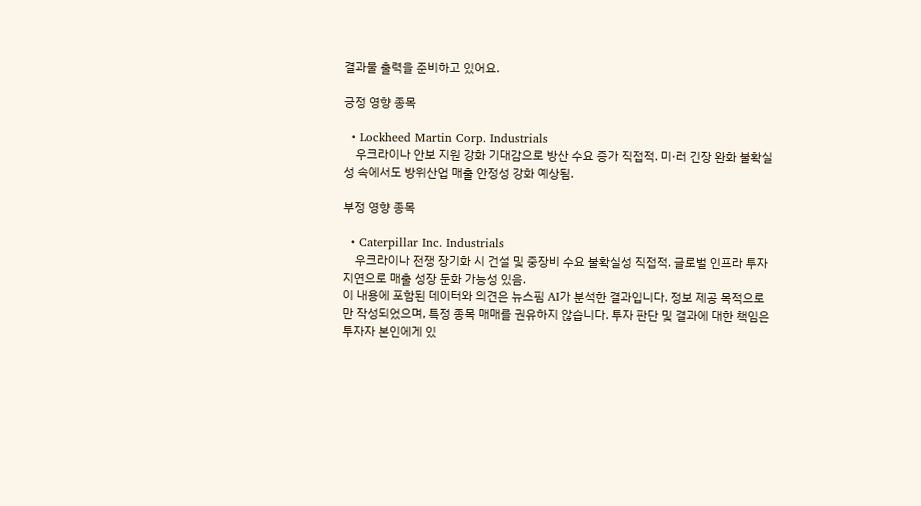결과물 출력을 준비하고 있어요.

긍정 영향 종목

  • Lockheed Martin Corp. Industrials
    우크라이나 안보 지원 강화 기대감으로 방산 수요 증가 직접적. 미·러 긴장 완화 불확실성 속에서도 방위산업 매출 안정성 강화 예상됨.

부정 영향 종목

  • Caterpillar Inc. Industrials
    우크라이나 전쟁 장기화 시 건설 및 중장비 수요 불확실성 직접적. 글로벌 인프라 투자 지연으로 매출 성장 둔화 가능성 있음.
이 내용에 포함된 데이터와 의견은 뉴스핌 AI가 분석한 결과입니다. 정보 제공 목적으로만 작성되었으며, 특정 종목 매매를 권유하지 않습니다. 투자 판단 및 결과에 대한 책임은 투자자 본인에게 있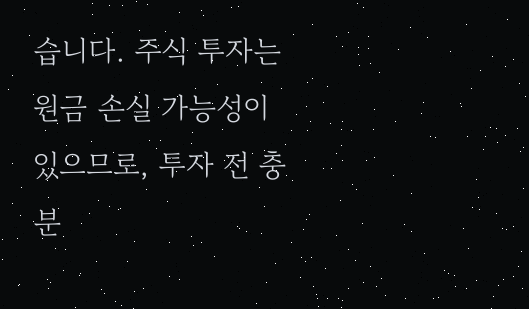습니다. 주식 투자는 원금 손실 가능성이 있으므로, 투자 전 충분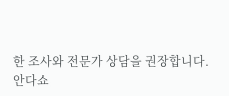한 조사와 전문가 상담을 권장합니다.
안다쇼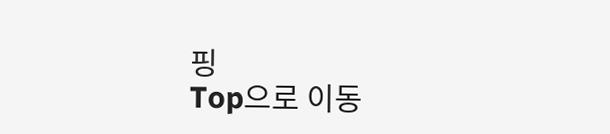핑
Top으로 이동